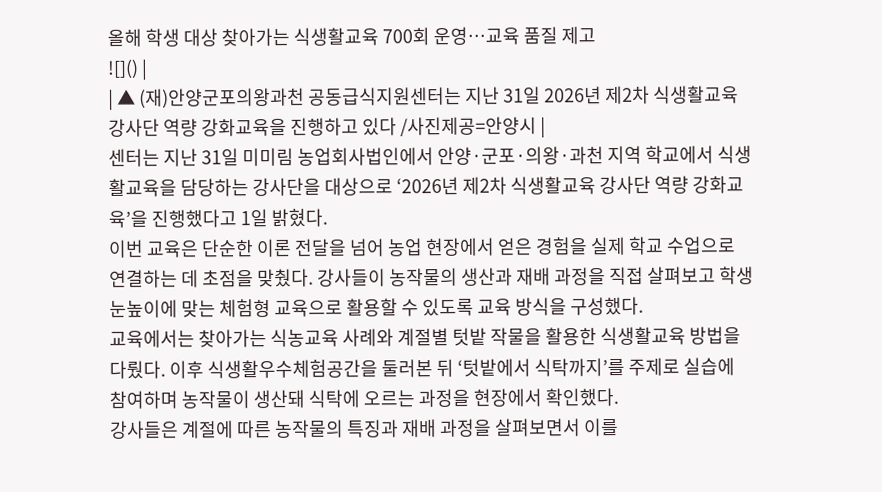올해 학생 대상 찾아가는 식생활교육 700회 운영…교육 품질 제고
![]() |
| ▲ (재)안양군포의왕과천 공동급식지원센터는 지난 31일 2026년 제2차 식생활교육 강사단 역량 강화교육을 진행하고 있다 /사진제공=안양시 |
센터는 지난 31일 미미림 농업회사법인에서 안양·군포·의왕·과천 지역 학교에서 식생활교육을 담당하는 강사단을 대상으로 ‘2026년 제2차 식생활교육 강사단 역량 강화교육’을 진행했다고 1일 밝혔다.
이번 교육은 단순한 이론 전달을 넘어 농업 현장에서 얻은 경험을 실제 학교 수업으로 연결하는 데 초점을 맞췄다. 강사들이 농작물의 생산과 재배 과정을 직접 살펴보고 학생 눈높이에 맞는 체험형 교육으로 활용할 수 있도록 교육 방식을 구성했다.
교육에서는 찾아가는 식농교육 사례와 계절별 텃밭 작물을 활용한 식생활교육 방법을 다뤘다. 이후 식생활우수체험공간을 둘러본 뒤 ‘텃밭에서 식탁까지’를 주제로 실습에 참여하며 농작물이 생산돼 식탁에 오르는 과정을 현장에서 확인했다.
강사들은 계절에 따른 농작물의 특징과 재배 과정을 살펴보면서 이를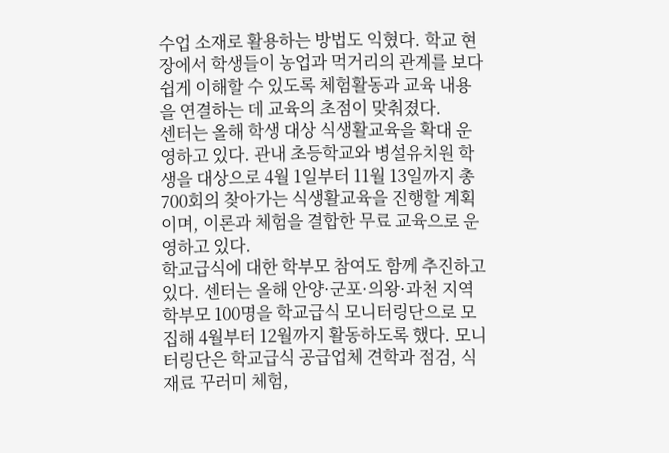수업 소재로 활용하는 방법도 익혔다. 학교 현장에서 학생들이 농업과 먹거리의 관계를 보다 쉽게 이해할 수 있도록 체험활동과 교육 내용을 연결하는 데 교육의 초점이 맞춰졌다.
센터는 올해 학생 대상 식생활교육을 확대 운영하고 있다. 관내 초등학교와 병설유치원 학생을 대상으로 4월 1일부터 11월 13일까지 총 700회의 찾아가는 식생활교육을 진행할 계획이며, 이론과 체험을 결합한 무료 교육으로 운영하고 있다.
학교급식에 대한 학부모 참여도 함께 추진하고 있다. 센터는 올해 안양·군포·의왕·과천 지역 학부모 100명을 학교급식 모니터링단으로 모집해 4월부터 12월까지 활동하도록 했다. 모니터링단은 학교급식 공급업체 견학과 점검, 식재료 꾸러미 체험,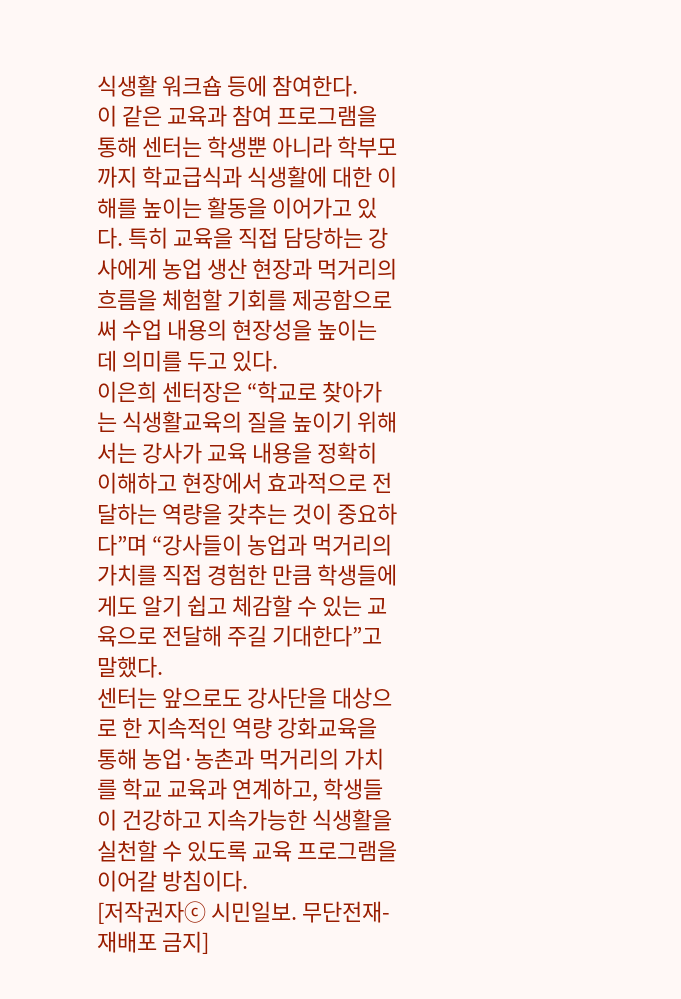식생활 워크숍 등에 참여한다.
이 같은 교육과 참여 프로그램을 통해 센터는 학생뿐 아니라 학부모까지 학교급식과 식생활에 대한 이해를 높이는 활동을 이어가고 있다. 특히 교육을 직접 담당하는 강사에게 농업 생산 현장과 먹거리의 흐름을 체험할 기회를 제공함으로써 수업 내용의 현장성을 높이는 데 의미를 두고 있다.
이은희 센터장은 “학교로 찾아가는 식생활교육의 질을 높이기 위해서는 강사가 교육 내용을 정확히 이해하고 현장에서 효과적으로 전달하는 역량을 갖추는 것이 중요하다”며 “강사들이 농업과 먹거리의 가치를 직접 경험한 만큼 학생들에게도 알기 쉽고 체감할 수 있는 교육으로 전달해 주길 기대한다”고 말했다.
센터는 앞으로도 강사단을 대상으로 한 지속적인 역량 강화교육을 통해 농업·농촌과 먹거리의 가치를 학교 교육과 연계하고, 학생들이 건강하고 지속가능한 식생활을 실천할 수 있도록 교육 프로그램을 이어갈 방침이다.
[저작권자ⓒ 시민일보. 무단전재-재배포 금지]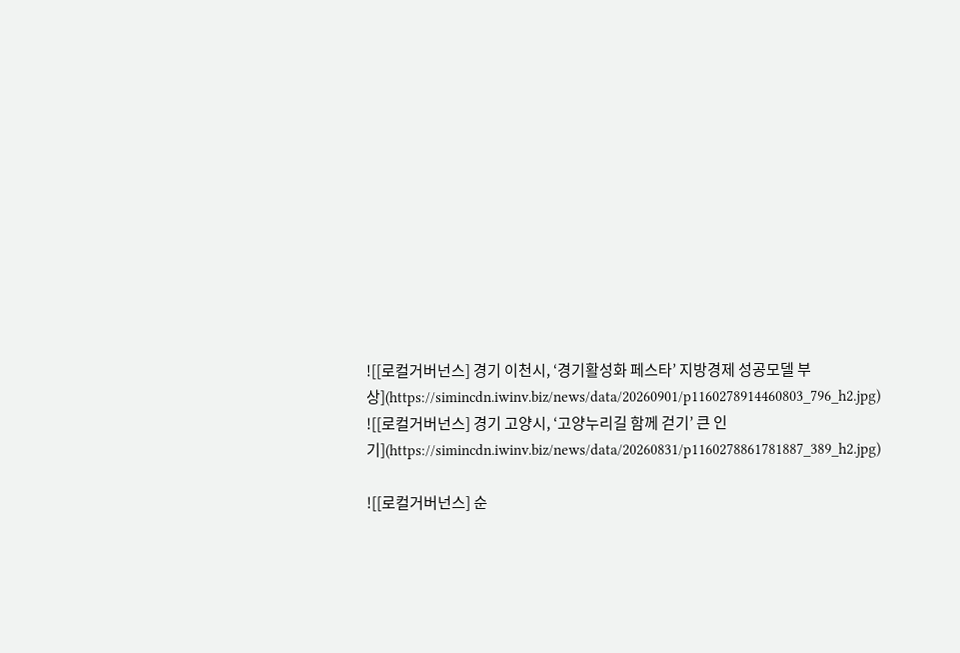![[로컬거버넌스] 경기 이천시, ‘경기활성화 페스타’ 지방경제 성공모델 부상](https://simincdn.iwinv.biz/news/data/20260901/p1160278914460803_796_h2.jpg)
![[로컬거버넌스] 경기 고양시, ‘고양누리길 함께 걷기’ 큰 인기](https://simincdn.iwinv.biz/news/data/20260831/p1160278861781887_389_h2.jpg)

![[로컬거버넌스] 순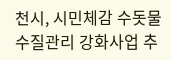천시, 시민체감 수돗물 수질관리 강화사업 추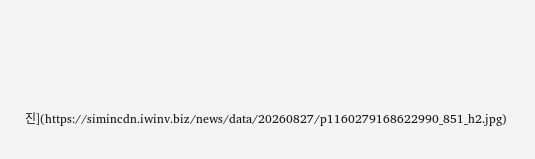진](https://simincdn.iwinv.biz/news/data/20260827/p1160279168622990_851_h2.jpg)